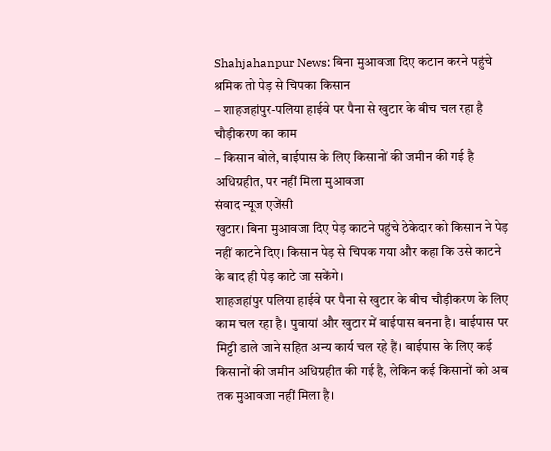Shahjahanpur News: बिना मुआवजा दिए कटान करने पहुंचे श्रमिक तो पेड़ से चिपका किसान
– शाहजहांपुर-पलिया हाईवे पर पैना से खुटार के बीच चल रहा है चौड़ीकरण का काम
– किसान बोले, बाईपास के लिए किसानों की जमीन की गई है अधिग्रहीत, पर नहीं मिला मुआवजा
संवाद न्यूज एजेंसी
खुटार। बिना मुआवजा दिए पेड़ काटने पहुंचे ठेकेदार को किसान ने पेड़ नहीं काटने दिए। किसान पेड़ से चिपक गया और कहा कि उसे काटने के बाद ही पेड़ काटे जा सकेंगे।
शाहजहांपुर पलिया हाईवे पर पैना से खुटार के बीच चौड़ीकरण के लिए काम चल रहा है। पुवायां और खुटार में बाईपास बनना है। बाईपास पर मिट्टी डाले जाने सहित अन्य कार्य चल रहे हैं। बाईपास के लिए कई किसानों की जमीन अधिग्रहीत की गई है, लेकिन कई किसानों को अब तक मुआवजा नहीं मिला है।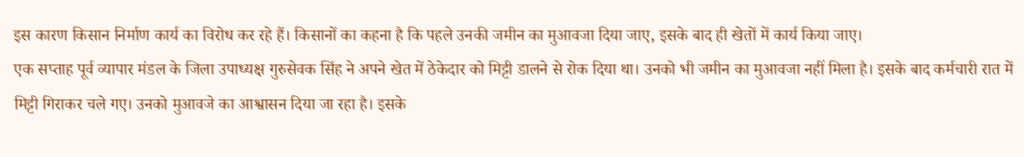इस कारण किसान निर्माण कार्य का विरोध कर रहे हैं। किसानों का कहना है कि पहले उनकी जमीन का मुआवजा दिया जाए, इसके बाद ही खेतों में कार्य किया जाए।
एक सप्ताह पूर्व व्यापार मंडल के जिला उपाध्यक्ष गुरुसेवक सिंह ने अपने खेत में ठेकेदार को मिट्टी डालने से रोक दिया था। उनको भी जमीन का मुआवजा नहीं मिला है। इसके बाद कर्मचारी रात में मिट्टी गिराकर चले गए। उनको मुआवजे का आश्वासन दिया जा रहा है। इसके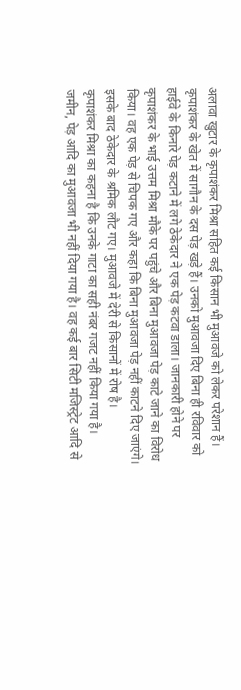अलावा खुटार के कृपाशंकर मिश्रा सहित कई किसान भी मुआवजे को लेकर परेशान हैं। कृपाशंकर के खेत में सागौन के दस पेड़ खड़े हैं। उनको मुआवजा दिए बिना ही रविवार को हाईवे के किनारे पेड़ कटाने में लगे ठेकेदार ने एक पेड़ कटवा डाला। जानकारी होने पर कृपाशंकर के भाई उत्तम मिश्रा मौके पर पहुंचे और बिना मुआवजा पेड़ काटे जाने का विरोध किया। वह एक पेड़ से चिपक गए और कहा कि बिना मुआवजा पेड़ नहीं काटने दिए जाएंगे। इसके बाद ठेकेदार के श्रमिक लौट गए। मुआवजे में देरी से किसानों में रोष है।
कृपाशंकर मिश्रा का कहना है कि उनके गाटा का सही नंबर गजट नहीं किया गया है। जमीन, पेड़ आदि का मुआवजा भी नहीं दिया गया है। वह कई बार सिटी मजिस्ट्रेट आदि से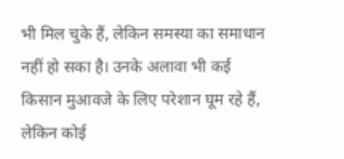भी मिल चुके हैं, लेकिन समस्या का समाधान नहीं हो सका है। उनके अलावा भी कई किसान मुआवजे के लिए परेशान घूम रहे हैं, लेकिन कोई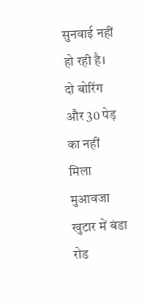सुनवाई नहीं हो रही है।
दो बोरिंग और 30 पेड़ का नहीं मिला मुआवजा
खुटार में बंडा रोड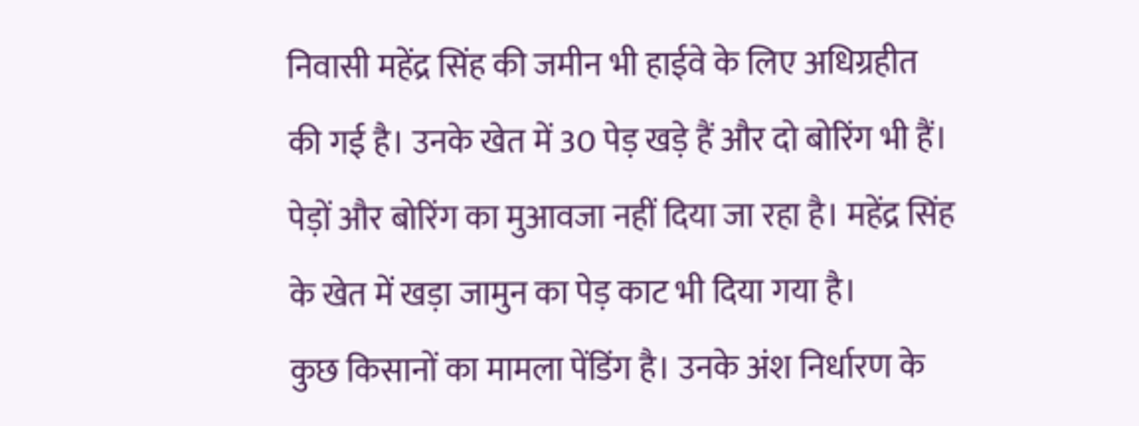निवासी महेंद्र सिंह की जमीन भी हाईवे के लिए अधिग्रहीत की गई है। उनके खेत में 30 पेड़ खड़े हैं और दो बोरिंग भी हैं। पेड़ों और बोरिंग का मुआवजा नहीं दिया जा रहा है। महेंद्र सिंह के खेत में खड़ा जामुन का पेड़ काट भी दिया गया है।
कुछ किसानों का मामला पेंडिंग है। उनके अंश निर्धारण के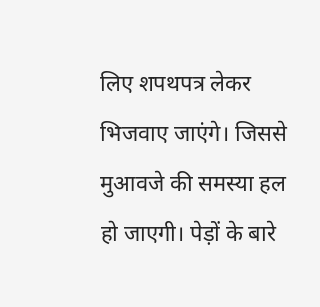लिए शपथपत्र लेकर भिजवाए जाएंगे। जिससे मुआवजे की समस्या हल हो जाएगी। पेड़ों के बारे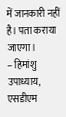में जानकारी नहीं है। पता कराया जाएगा।
– हिमांशु उपाध्याय, एसडीएम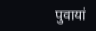पुवायां